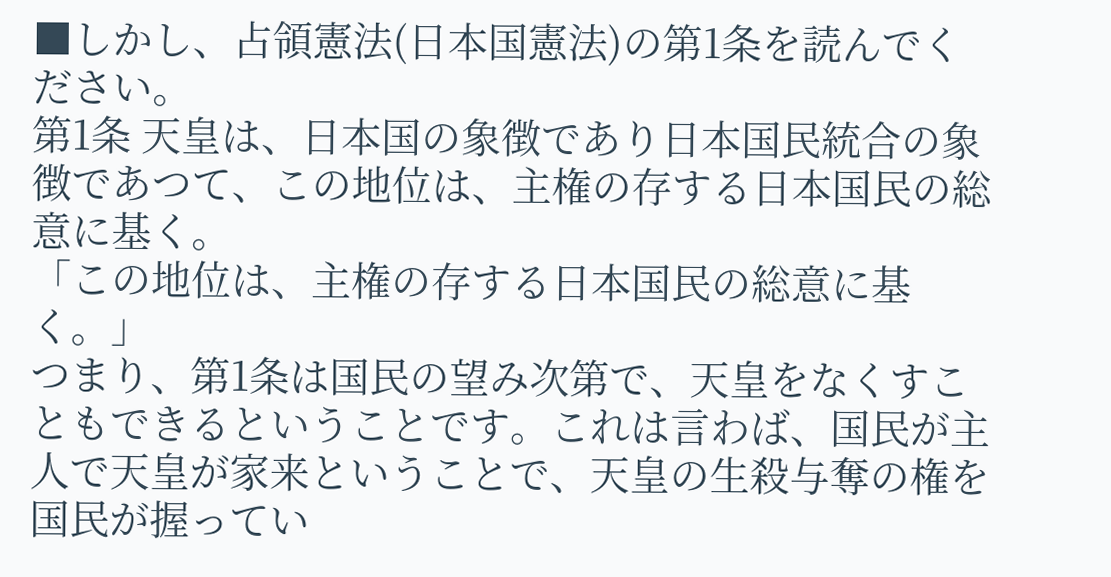■しかし、占領憲法(日本国憲法)の第1条を読んでください。
第1条 天皇は、日本国の象徴であり日本国民統合の象徴であつて、この地位は、主権の存する日本国民の総意に基く。
「この地位は、主権の存する日本国民の総意に基く。」
つまり、第1条は国民の望み次第で、天皇をなくすこともできるということです。これは言わば、国民が主人で天皇が家来ということで、天皇の生殺与奪の権を国民が握ってい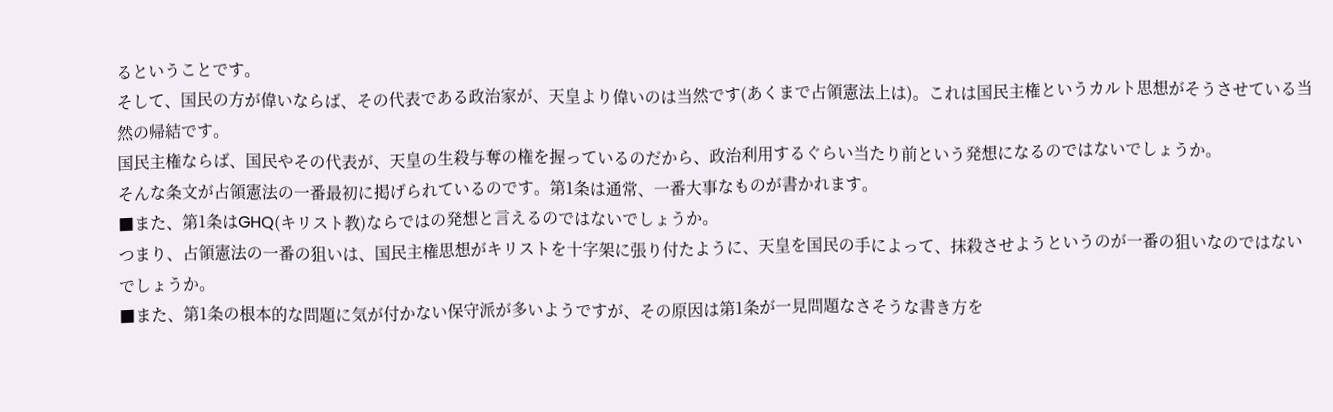るということです。
そして、国民の方が偉いならば、その代表である政治家が、天皇より偉いのは当然です(あくまで占領憲法上は)。これは国民主権というカルト思想がそうさせている当然の帰結です。
国民主権ならば、国民やその代表が、天皇の生殺与奪の権を握っているのだから、政治利用するぐらい当たり前という発想になるのではないでしょうか。
そんな条文が占領憲法の一番最初に掲げられているのです。第1条は通常、一番大事なものが書かれます。
■また、第1条はGHQ(キリスト教)ならではの発想と言えるのではないでしょうか。
つまり、占領憲法の一番の狙いは、国民主権思想がキリストを十字架に張り付たように、天皇を国民の手によって、抹殺させようというのが一番の狙いなのではないでしょうか。
■また、第1条の根本的な問題に気が付かない保守派が多いようですが、その原因は第1条が一見問題なさそうな書き方を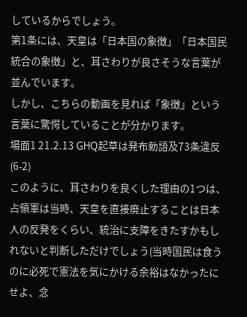しているからでしょう。
第1条には、天皇は「日本国の象徴」「日本国民統合の象徴」と、耳さわりが良さそうな言葉が並んでいます。
しかし、こちらの動画を見れば「象徴」という言葉に驚愕していることが分かります。
場面1 21.2.13 GHQ起草は発布勅語及73条違反 (6-2)
このように、耳さわりを良くした理由の1つは、占領軍は当時、天皇を直接廃止することは日本人の反発をくらい、統治に支障をきたすかもしれないと判断しただけでしょう(当時国民は食うのに必死で憲法を気にかける余裕はなかったにせよ、念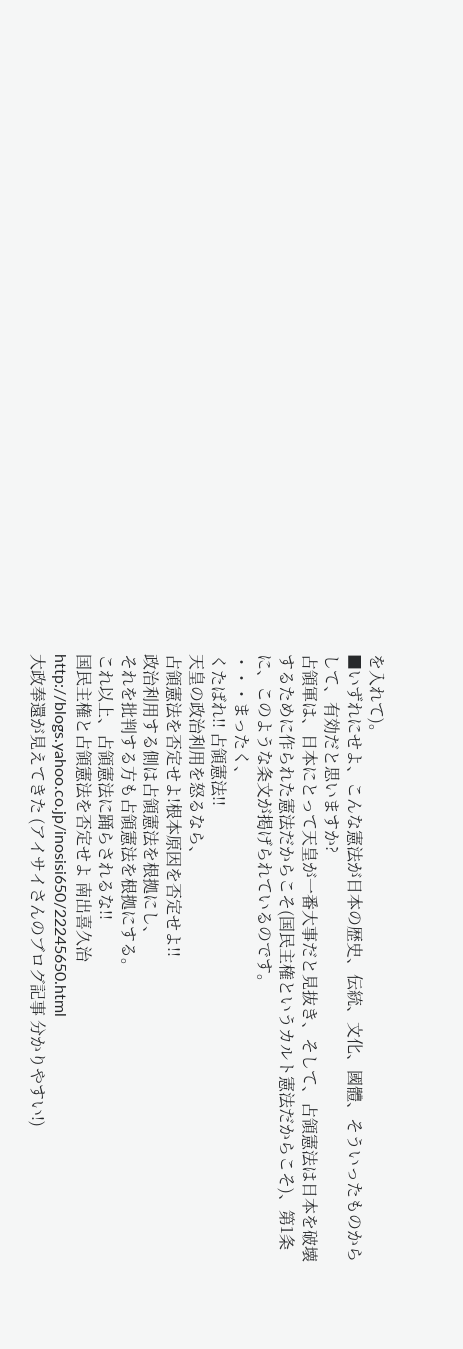を入れて)。
■いずれにせよ、こんな憲法が日本の歴史、伝統、文化、國體、そういったものからして、有効だと思いますか?
占領軍は、日本にとって天皇が一番大事だと見抜き、そして、占領憲法は日本を破壊するために作られた憲法だからこそ(国民主権というカルト憲法だからこそ)、第1条に、このような条文が掲げられているのです。
・・・まったく、
くたばれ!! 占領憲法!!
天皇の政治利用を怒るなら、
占領憲法を否定せよ!根本原因を否定せよ!!
政治利用する側は占領憲法を根拠にし、
それを批判する方も占領憲法を根拠にする。
これ以上、占領憲法に踊らされるな!!
国民主権と占領憲法を否定せよ 南出喜久治
http://blogs.yahoo.co.jp/inosisi650/22245650.html
大政奉還が見えてきた (アイサイさんのブログ記事 分かりやすい!)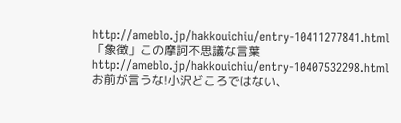http://ameblo.jp/hakkouichiu/entry-10411277841.html
「象徴」この摩訶不思議な言葉
http://ameblo.jp/hakkouichiu/entry-10407532298.html
お前が言うな!小沢どころではない、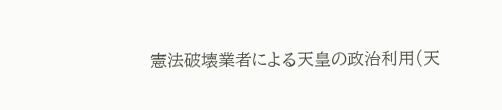憲法破壊業者による天皇の政治利用(天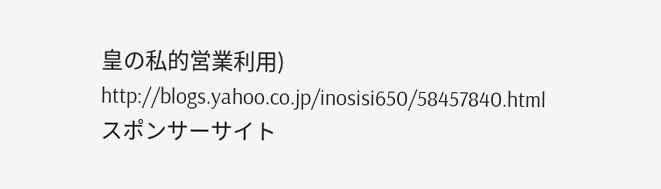皇の私的営業利用)
http://blogs.yahoo.co.jp/inosisi650/58457840.html
スポンサーサイト